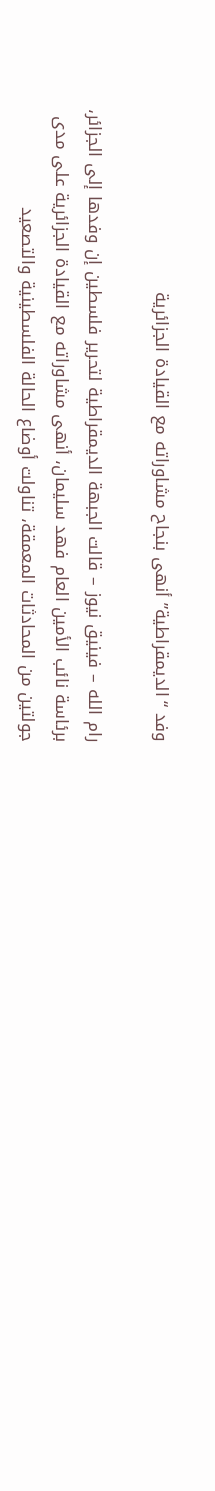وفد “الديمقراطية” أنهى بنجاح مشاوراته مع القيادة الجزائرية

رام الله – فينيق نيوز – قالت الجبهة الديمقراطية لتحرير فلسطين إن وفدها إلى الجزائر، برئاسة نائب الأمين العام فهد سليمان، أنهى مشاوراته مع القيادة الجزائرية على مدى جولتين من المحادثات المعمقة، تناولت أوضاع الحالة الفلسطينية والتصعيد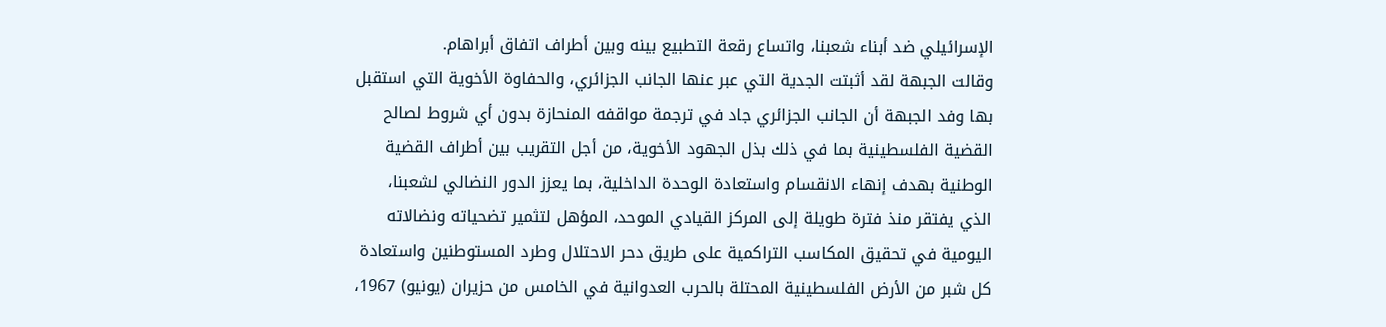الإسرائيلي ضد أبناء شعبنا، واتساع رقعة التطبيع بينه وبين أطراف اتفاق أبراهام.
وقالت الجبهة لقد أثبتت الجدية التي عبر عنها الجانب الجزائري، والحفاوة الأخوية التي استقبل بها وفد الجبهة أن الجانب الجزائري جاد في ترجمة مواقفه المنحازة بدون أي شروط لصالح القضية الفلسطينية بما في ذلك بذل الجهود الأخوية، من أجل التقريب بين أطراف القضية الوطنية بهدف إنهاء الانقسام واستعادة الوحدة الداخلية، بما يعزز الدور النضالي لشعبنا، الذي يفتقر منذ فترة طويلة إلى المركز القيادي الموحد، المؤهل لتثمير تضحياته ونضالاته اليومية في تحقيق المكاسب التراكمية على طريق دحر الاحتلال وطرد المستوطنين واستعادة كل شبر من الأرض الفلسطينية المحتلة بالحرب العدوانية في الخامس من حزيران (يونيو) 1967،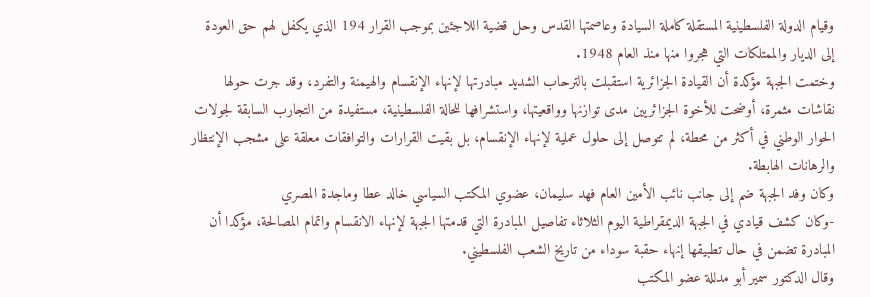وقيام الدولة الفلسطينية المستقلة كاملة السيادة وعاصمتها القدس وحل قضية اللاجئين بموجب القرار 194 الذي يكفل لهم حق العودة إلى الديار والممتلكات التي هجروا منها منذ العام 1948.
وختمت الجبهة مؤكدة أن القيادة الجزائرية استقبلت بالترحاب الشديد مبادرتها لإنهاء الإنقسام والهيمنة والتفرد، وقد جرت حولها نقاشات مثمرة، أوضحت للأخوة الجزائريين مدى توازنها وواقعيتها، واستشرافها للحالة الفلسطينية، مستفيدة من التجارب السابقة لجولات الحوار الوطني في أكثر من محطة، لم تتوصل إلى حلول عملية لإنهاء الإنقسام، بل بقيت القرارات والتوافقات معلقة على مشجب الإنتظار والرهانات الهابطة.
وكان وفد الجبهة ضم إلى جانب نائب الأمين العام فهد سليمان، عضوي المكتب السياسي خالد عطا وماجدة المصري
-وكان كشف قيادي في الجبهة الديمقراطية اليوم الثلاثاء تفاصيل المبادرة التي قدمتها الجبهة لإنهاء الانقسام واتمام المصالحة، مؤكدا أن المبادرة تضمن في حال تطبيقها إنهاء حقبة سوداء من تاريخ الشعب الفلسطيني.
وقال الدكتور سمير أبو مدللة عضو المكتب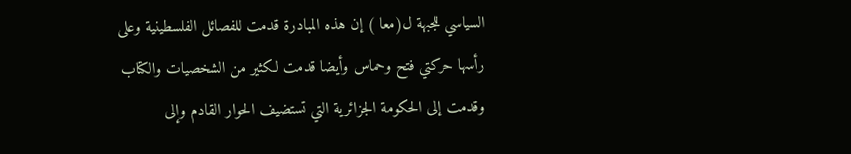السياسي للجبهة ل(معا ) إن هذه المبادرة قدمت للفصائل الفلسطينية وعلى رأسها حركتي فتح وحماس وأيضا قدمت لكثير من الشخصيات والكتاب وقدمت إلى الحكومة الجزائرية التي تستضيف الحوار القادم وإلى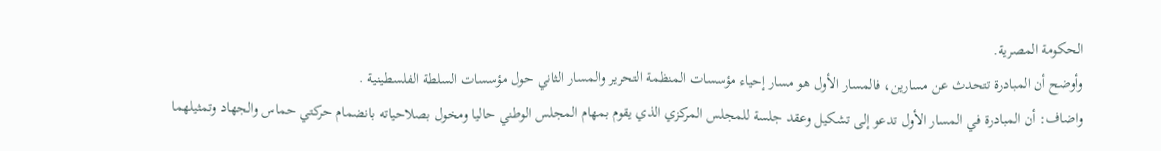الحكومة المصرية.
وأوضح أن المبادرة تتحدث عن مسارين، فالمسار الأول هو مسار إحياء مؤسسات المنظمة التحرير والمسار الثاني حول مؤسسات السلطة الفلسطينية .
واضاف: أن المبادرة في المسار الأول تدعو إلى تشكيل وعقد جلسة للمجلس المركزي الذي يقوم بمهام المجلس الوطني حاليا ومخول بصلاحياته بانضمام حركتي حماس والجهاد وتمثيلهما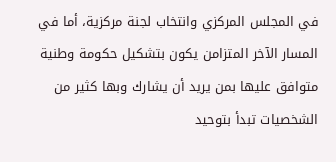في المجلس المركزي وانتخاب لجنة مركزية، أما في المسار الآخر المتزامن يكون بتشكيل حكومة وطنية متوافق عليها بمن يريد أن يشارك وبها كثير من الشخصيات تبدأ بتوحيد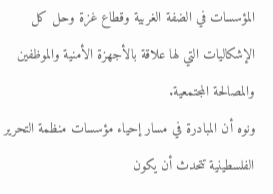المؤسسات في الضفة الغربية وقطاع غزة وحل كل الإشكاليات التي لها علاقة بالأجهزة الأمنية والموظفين والمصالحة المجتمعية.
ونوه أن المبادرة في مسار إحياء مؤسسات منظمة التحرير الفلسطينية تتحدث أن يكون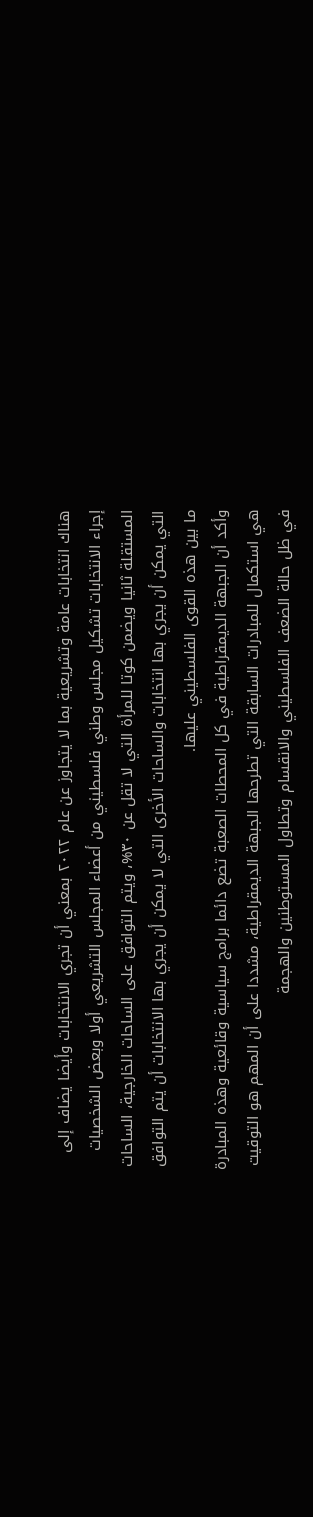هناك انتخابات عامة وتشريعية بما لا يتجاوز عن عام ٢٠٢٢ بمعني أن تجري الانتخابات وأيضا يضاف إلى إجراء الانتخابات تشكيل مجلس وطني فلسطيني من أعضاء المجلس التشريعي أولا وبعض الشخصيات المستقلة ثانيا ويضمن كوتا للمرأة التي لا تقل عن ٣٠%، ويتم التوافق على الساحات الخارجية، الساحات التي يمكن أن يجري بها انتخابات والساحات الأخرى التي لا يمكن أن يجري بها الانتخابات أن يتم التوافق ما بين هذه القوى الفلسطيني عليها.
وأكد أن الجبهة الديمقراطية في كل المحطات الصعبة تضع دائما برامج سياسية وقائعية وهذه المبادرة هي استكمال للمبادرات السابقة التي تطرحها الجبهة الديمقراطية، مشددا على أن المهم هو التوقيت في ظل حالة الضعف الفلسطيني والانقسام وتطاول المستوطنين والهجمة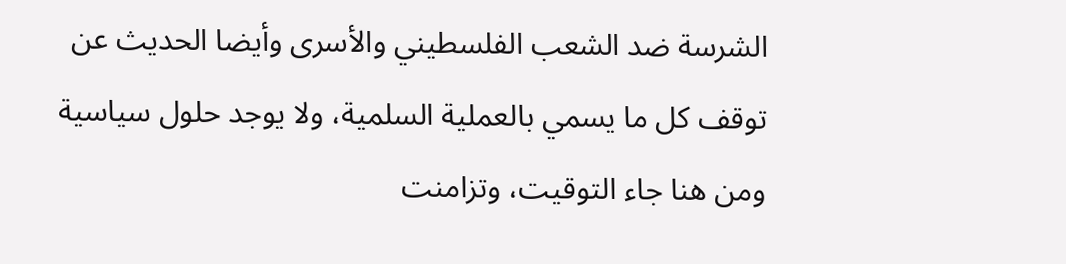الشرسة ضد الشعب الفلسطيني والأسرى وأيضا الحديث عن توقف كل ما يسمي بالعملية السلمية، ولا يوجد حلول سياسية ومن هنا جاء التوقيت، وتزامنت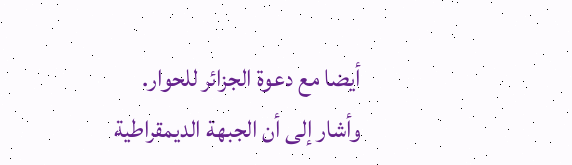أيضا مع دعوة الجزائر للحوار.
وأشار إلى أن الجبهة الديمقراطية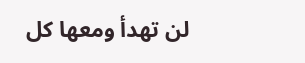لن تهدأ ومعها كل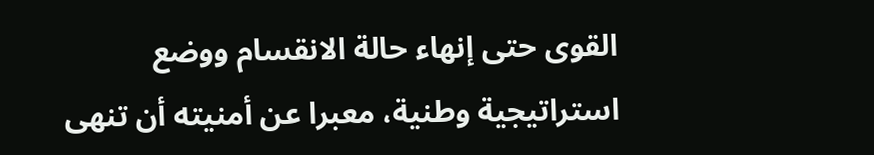القوى حتى إنهاء حالة الانقسام ووضع استراتيجية وطنية، معبرا عن أمنيته أن تنهى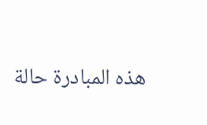هذه المبادرة حالة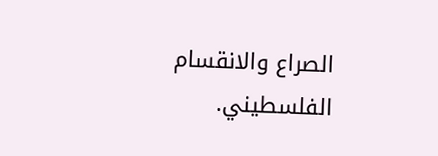الصراع والانقسام الفلسطيني.